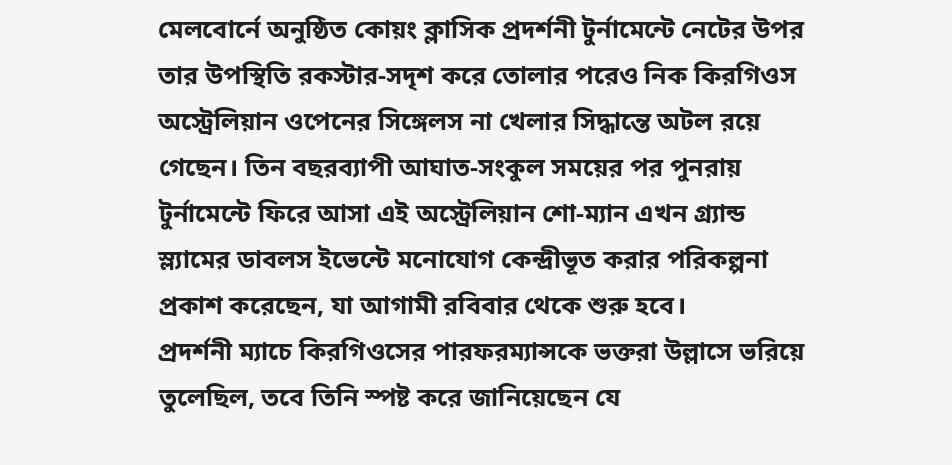মেলবোর্নে অনুষ্ঠিত কোয়ং ক্লাসিক প্রদর্শনী টুর্নামেন্টে নেটের উপর তার উপস্থিতি রকস্টার‑সদৃশ করে তোলার পরেও নিক কিরগিওস অস্ট্রেলিয়ান ওপেনের সিঙ্গেলস না খেলার সিদ্ধান্তে অটল রয়ে গেছেন। তিন বছরব্যাপী আঘাত‑সংকুল সময়ের পর পুনরায় টুর্নামেন্টে ফিরে আসা এই অস্ট্রেলিয়ান শো‑ম্যান এখন গ্র্যান্ড স্ল্যামের ডাবলস ইভেন্টে মনোযোগ কেন্দ্রীভূত করার পরিকল্পনা প্রকাশ করেছেন, যা আগামী রবিবার থেকে শুরু হবে।
প্রদর্শনী ম্যাচে কিরগিওসের পারফরম্যান্সকে ভক্তরা উল্লাসে ভরিয়ে তুলেছিল, তবে তিনি স্পষ্ট করে জানিয়েছেন যে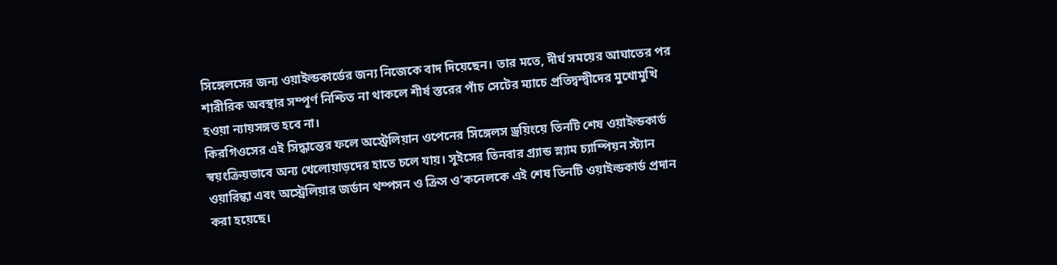সিঙ্গেলসের জন্য ওয়াইল্ডকার্ডের জন্য নিজেকে বাদ দিয়েছেন। তার মতে, দীর্ঘ সময়ের আঘাতের পর শারীরিক অবস্থার সম্পূর্ণ নিশ্চিত না থাকলে শীর্ষ স্তরের পাঁচ সেটের ম্যাচে প্রতিদ্বন্দ্বীদের মুখোমুখি হওয়া ন্যায়সঙ্গত হবে না।
কিরগিওসের এই সিদ্ধান্তের ফলে অস্ট্রেলিয়ান ওপেনের সিঙ্গেলস ড্রয়িংয়ে তিনটি শেষ ওয়াইল্ডকার্ড স্বয়ংক্রিয়ভাবে অন্য খেলোয়াড়দের হাতে চলে যায়। সুইসের তিনবার গ্র্যান্ড স্ল্যাম চ্যাম্পিয়ন স্ট্যান ওয়ারিন্কা এবং অস্ট্রেলিয়ার জর্ডান থম্পসন ও ক্রিস ও’কনেলকে এই শেষ তিনটি ওয়াইল্ডকার্ড প্রদান করা হয়েছে।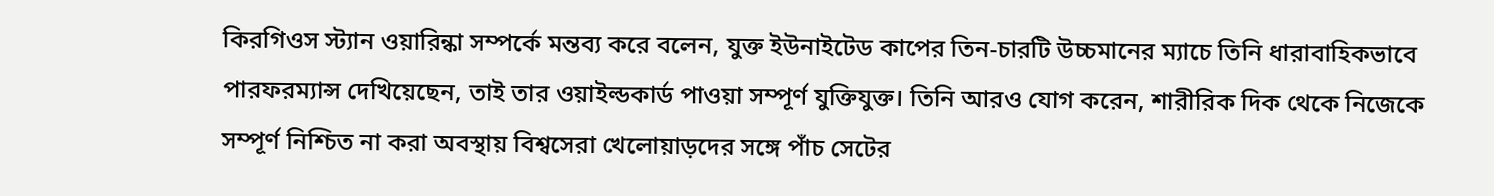কিরগিওস স্ট্যান ওয়ারিন্কা সম্পর্কে মন্তব্য করে বলেন, যুক্ত ইউনাইটেড কাপের তিন‑চারটি উচ্চমানের ম্যাচে তিনি ধারাবাহিকভাবে পারফরম্যান্স দেখিয়েছেন, তাই তার ওয়াইল্ডকার্ড পাওয়া সম্পূর্ণ যুক্তিযুক্ত। তিনি আরও যোগ করেন, শারীরিক দিক থেকে নিজেকে সম্পূর্ণ নিশ্চিত না করা অবস্থায় বিশ্বসেরা খেলোয়াড়দের সঙ্গে পাঁচ সেটের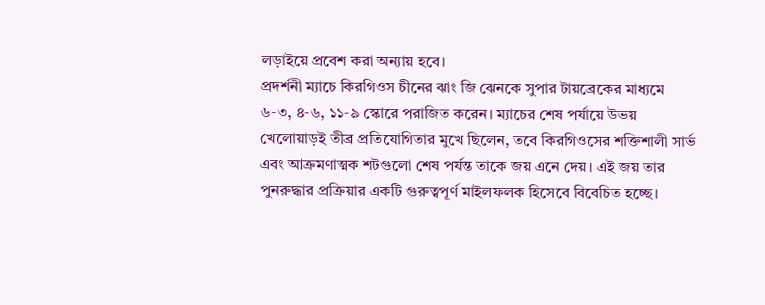লড়াইয়ে প্রবেশ করা অন্যায় হবে।
প্রদর্শনী ম্যাচে কিরগিওস চীনের ঝাং জি ঝেনকে সুপার টায়ব্রেকের মাধ্যমে ৬‑৩, ৪‑৬, ১১‑৯ স্কোরে পরাজিত করেন। ম্যাচের শেষ পর্যায়ে উভয় খেলোয়াড়ই তীব্র প্রতিযোগিতার মুখে ছিলেন, তবে কিরগিওসের শক্তিশালী সার্ভ এবং আক্রমণাত্মক শটগুলো শেষ পর্যন্ত তাকে জয় এনে দেয়। এই জয় তার পুনরুদ্ধার প্রক্রিয়ার একটি গুরুত্বপূর্ণ মাইলফলক হিসেবে বিবেচিত হচ্ছে।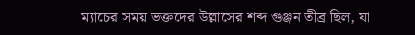ম্যাচের সময় ভক্তদের উল্লাসের শব্দ গুঞ্জন তীব্র ছিল, যা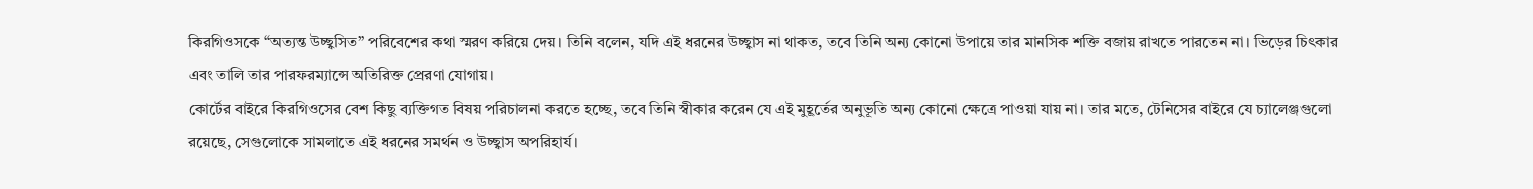কিরগিওসকে “অত্যন্ত উচ্ছ্বসিত” পরিবেশের কথা স্মরণ করিয়ে দেয়। তিনি বলেন, যদি এই ধরনের উচ্ছ্বাস না থাকত, তবে তিনি অন্য কোনো উপায়ে তার মানসিক শক্তি বজায় রাখতে পারতেন না। ভিড়ের চিৎকার এবং তালি তার পারফরম্যান্সে অতিরিক্ত প্রেরণা যোগায়।
কোর্টের বাইরে কিরগিওসের বেশ কিছু ব্যক্তিগত বিষয় পরিচালনা করতে হচ্ছে, তবে তিনি স্বীকার করেন যে এই মুহূর্তের অনুভূতি অন্য কোনো ক্ষেত্রে পাওয়া যায় না। তার মতে, টেনিসের বাইরে যে চ্যালেঞ্জগুলো রয়েছে, সেগুলোকে সামলাতে এই ধরনের সমর্থন ও উচ্ছ্বাস অপরিহার্য।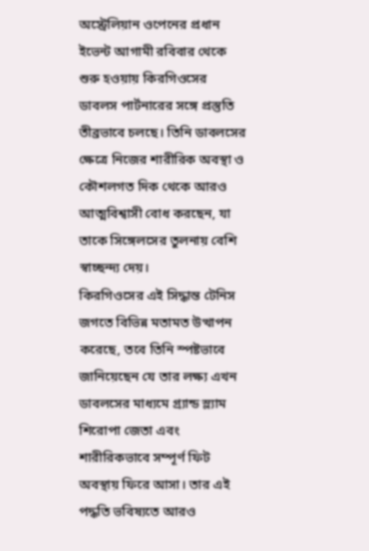অস্ট্রেলিয়ান ওপেনের প্রধান ইভেন্ট আগামী রবিবার থেকে শুরু হওয়ায় কিরগিওসের ডাবলস পার্টনারের সঙ্গে প্রস্তুতি তীব্রভাবে চলছে। তিনি ডাবলসের ক্ষেত্রে নিজের শারীরিক অবস্থা ও কৌশলগত দিক থেকে আরও আত্মবিশ্বাসী বোধ করছেন, যা তাকে সিঙ্গেলসের তুলনায় বেশি স্বাচ্ছন্দ্য দেয়।
কিরগিওসের এই সিদ্ধান্ত টেনিস জগতে বিভিন্ন মতামত উত্থাপন করেছে, তবে তিনি স্পষ্টভাবে জানিয়েছেন যে তার লক্ষ্য এখন ডাবলসের মাধ্যমে গ্র্যান্ড স্ল্যাম শিরোপা জেতা এবং শারীরিকভাবে সম্পূর্ণ ফিট অবস্থায় ফিরে আসা। তার এই পদ্ধতি ভবিষ্যতে আরও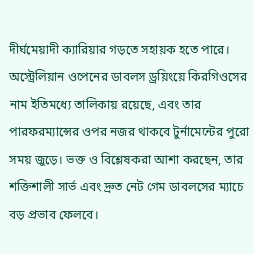দীর্ঘমেয়াদী ক্যারিয়ার গড়তে সহায়ক হতে পারে।
অস্ট্রেলিয়ান ওপেনের ডাবলস ড্রয়িংয়ে কিরগিওসের নাম ইতিমধ্যে তালিকায় রয়েছে, এবং তার পারফরম্যান্সের ওপর নজর থাকবে টুর্নামেন্টের পুরো সময় জুড়ে। ভক্ত ও বিশ্লেষকরা আশা করছেন, তার শক্তিশালী সার্ভ এবং দ্রুত নেট গেম ডাবলসের ম্যাচে বড় প্রভাব ফেলবে।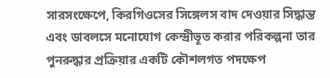সারসংক্ষেপে, কিরগিওসের সিঙ্গেলস বাদ দেওয়ার সিদ্ধান্ত এবং ডাবলসে মনোযোগ কেন্দ্রীভূত করার পরিকল্পনা তার পুনরুদ্ধার প্রক্রিয়ার একটি কৌশলগত পদক্ষেপ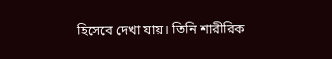হিসেবে দেখা যায়। তিনি শারীরিক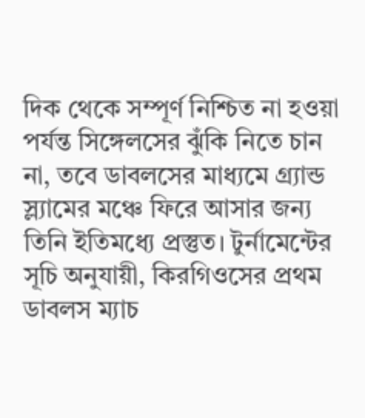দিক থেকে সম্পূর্ণ নিশ্চিত না হওয়া পর্যন্ত সিঙ্গেলসের ঝুঁকি নিতে চান না, তবে ডাবলসের মাধ্যমে গ্র্যান্ড স্ল্যামের মঞ্চে ফিরে আসার জন্য তিনি ইতিমধ্যে প্রস্তুত। টুর্নামেন্টের সূচি অনুযায়ী, কিরগিওসের প্রথম ডাবলস ম্যাচ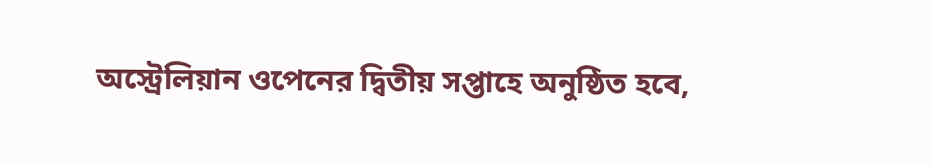অস্ট্রেলিয়ান ওপেনের দ্বিতীয় সপ্তাহে অনুষ্ঠিত হবে,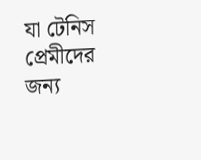যা টেনিস প্রেমীদের জন্য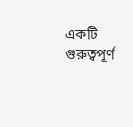একটি গুরুত্বপূর্ণ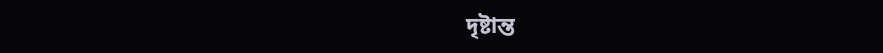দৃষ্টান্ত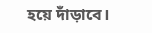হয়ে দাঁড়াবে।